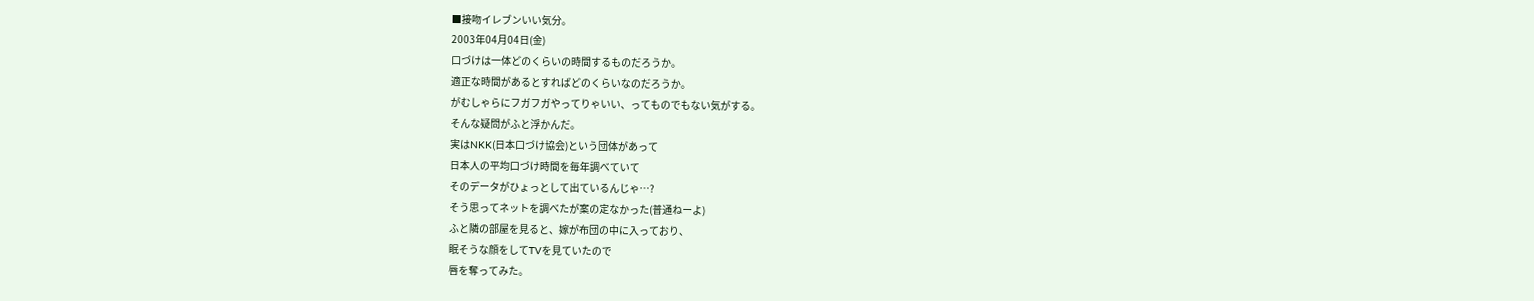■接吻イレブンいい気分。
2003年04月04日(金)
口づけは一体どのくらいの時間するものだろうか。
適正な時間があるとすればどのくらいなのだろうか。
がむしゃらにフガフガやってりゃいい、ってものでもない気がする。
そんな疑問がふと浮かんだ。
実はNKK(日本口づけ協会)という団体があって
日本人の平均口づけ時間を毎年調べていて
そのデータがひょっとして出ているんじゃ…?
そう思ってネットを調べたが案の定なかった(普通ねーよ)
ふと隣の部屋を見ると、嫁が布団の中に入っており、
眠そうな顔をしてTVを見ていたので
唇を奪ってみた。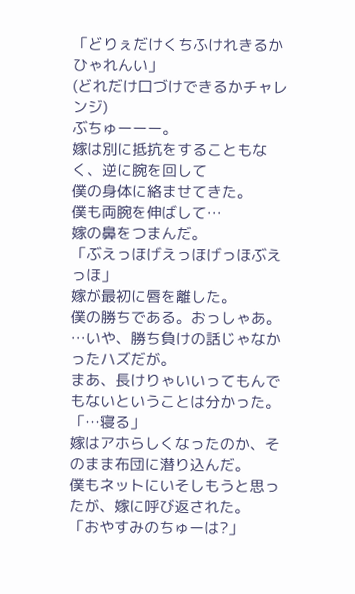「どりぇだけくちふけれきるかひゃれんい」
(どれだけ口づけできるかチャレンジ)
ぶちゅーーー。
嫁は別に抵抗をすることもなく、逆に腕を回して
僕の身体に絡ませてきた。
僕も両腕を伸ばして…
嫁の鼻をつまんだ。
「ぶえっほげえっほげっほぶえっほ」
嫁が最初に唇を離した。
僕の勝ちである。おっしゃあ。
…いや、勝ち負けの話じゃなかったハズだが。
まあ、長けりゃいいってもんでもないということは分かった。
「…寝る」
嫁はアホらしくなったのか、そのまま布団に潜り込んだ。
僕もネットにいそしもうと思ったが、嫁に呼び返された。
「おやすみのちゅーは?」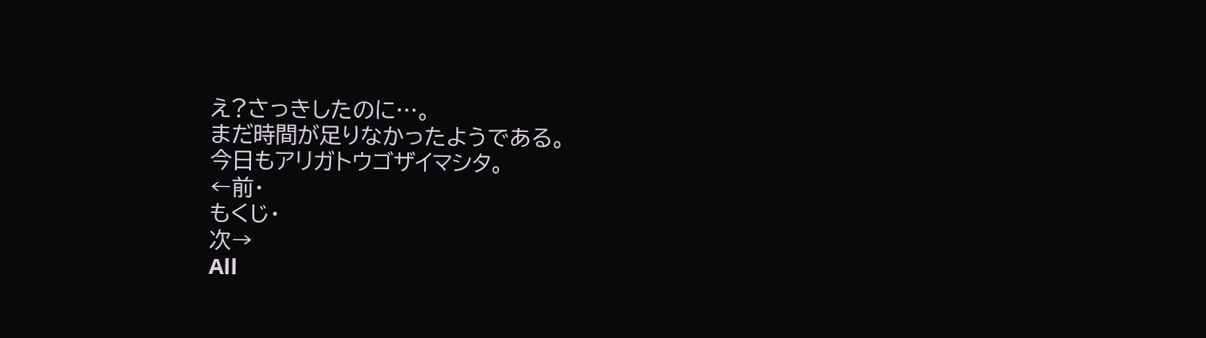え?さっきしたのに…。
まだ時間が足りなかったようである。
今日もアリガトウゴザイマシタ。
←前・
もくじ・
次→
All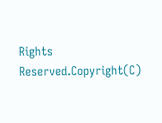Rights Reserved.Copyright(C)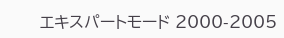エキスパートモード 2000-2005